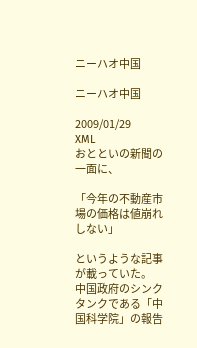ニーハオ中国

ニーハオ中国

2009/01/29
XML
おとといの新聞の一面に、

「今年の不動産市場の価格は値崩れしない」

というような記事が載っていた。
中国政府のシンクタンクである「中国科学院」の報告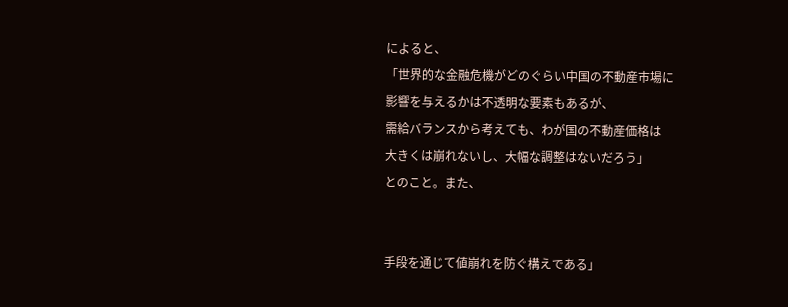によると、
「世界的な金融危機がどのぐらい中国の不動産市場に
影響を与えるかは不透明な要素もあるが、
需給バランスから考えても、わが国の不動産価格は
大きくは崩れないし、大幅な調整はないだろう」
とのこと。また、


手段を通じて値崩れを防ぐ構えである」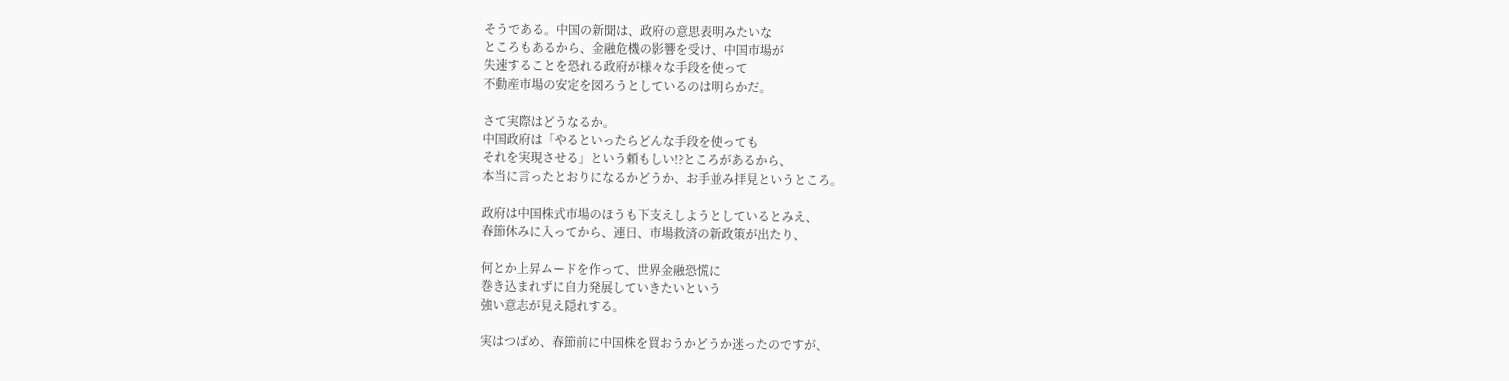そうである。中国の新聞は、政府の意思表明みたいな
ところもあるから、金融危機の影響を受け、中国市場が
失速することを恐れる政府が様々な手段を使って
不動産市場の安定を図ろうとしているのは明らかだ。

さて実際はどうなるか。
中国政府は「やるといったらどんな手段を使っても
それを実現させる」という頼もしい!?ところがあるから、
本当に言ったとおりになるかどうか、お手並み拝見というところ。

政府は中国株式市場のほうも下支えしようとしているとみえ、
春節休みに入ってから、連日、市場救済の新政策が出たり、

何とか上昇ムードを作って、世界金融恐慌に
巻き込まれずに自力発展していきたいという
強い意志が見え隠れする。

実はつばめ、春節前に中国株を買おうかどうか迷ったのですが、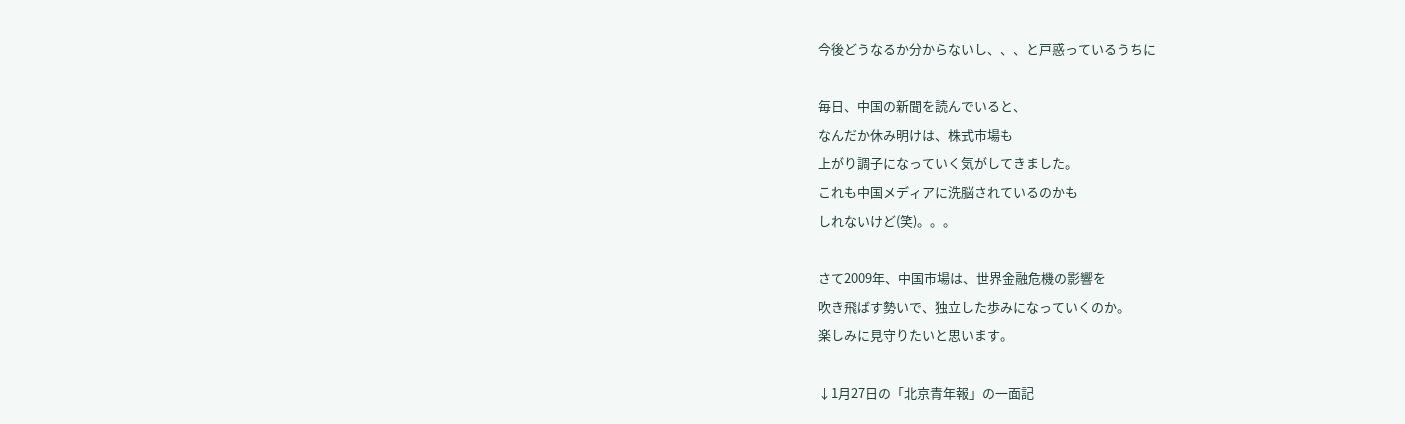今後どうなるか分からないし、、、と戸惑っているうちに

毎日、中国の新聞を読んでいると、
なんだか休み明けは、株式市場も
上がり調子になっていく気がしてきました。
これも中国メディアに洗脳されているのかも
しれないけど(笑)。。。

さて2009年、中国市場は、世界金融危機の影響を
吹き飛ばす勢いで、独立した歩みになっていくのか。
楽しみに見守りたいと思います。

↓1月27日の「北京青年報」の一面記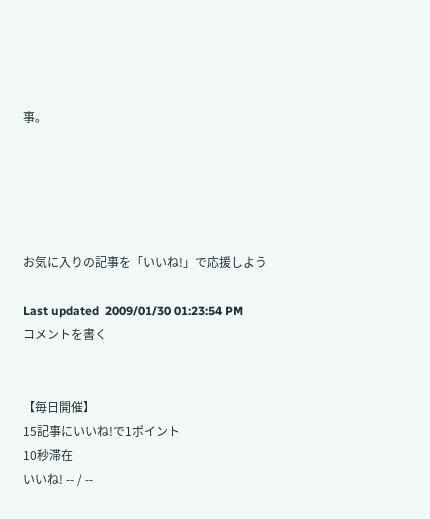事。





お気に入りの記事を「いいね!」で応援しよう

Last updated  2009/01/30 01:23:54 PM
コメントを書く


【毎日開催】
15記事にいいね!で1ポイント
10秒滞在
いいね! -- / --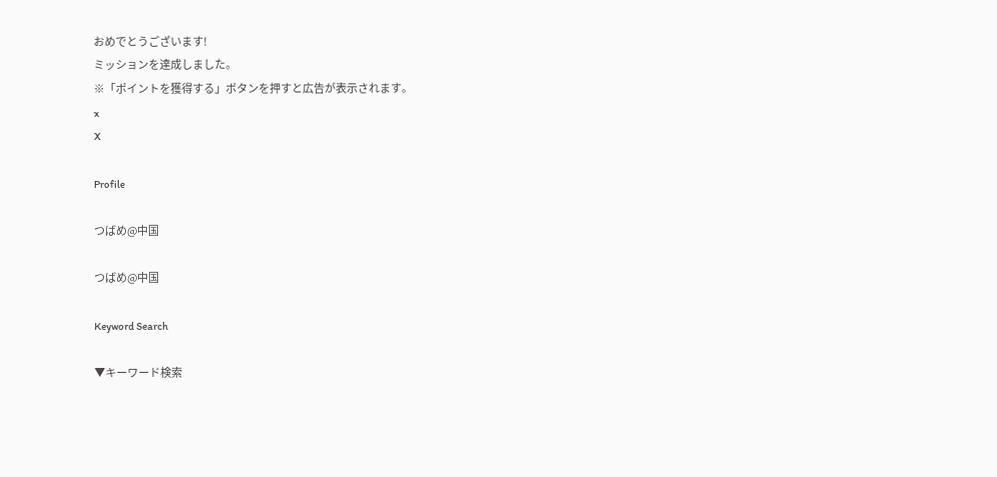おめでとうございます!
ミッションを達成しました。
※「ポイントを獲得する」ボタンを押すと広告が表示されます。
x
X

Profile

つばめ@中国

つばめ@中国

Keyword Search

▼キーワード検索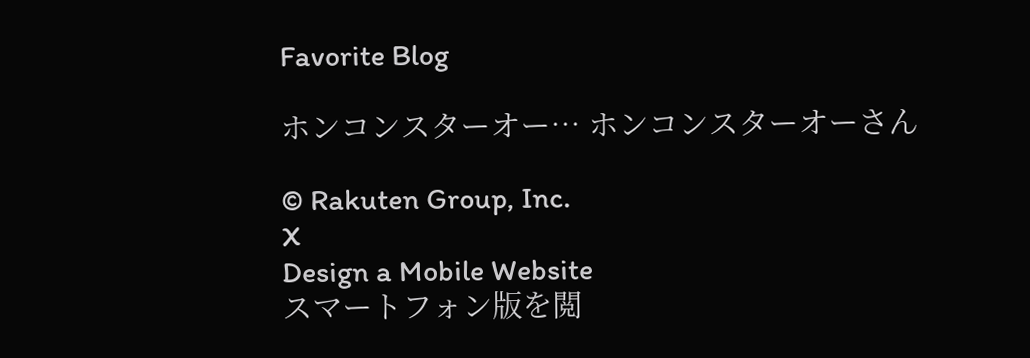Favorite Blog

ホンコンスターオー… ホンコンスターオーさん

© Rakuten Group, Inc.
X
Design a Mobile Website
スマートフォン版を閲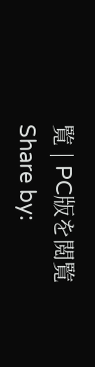覧 | PC版を閲覧
Share by: